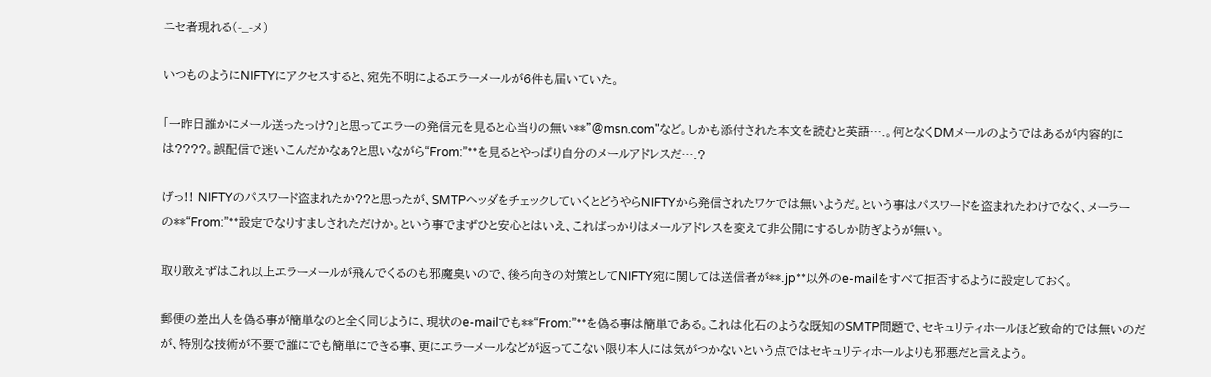ニセ者現れる(-_-メ)

いつものようにNIFTYにアクセスすると、宛先不明によるエラーメールが6件も届いていた。

「一昨日誰かにメール送ったっけ?」と思ってエラーの発信元を見ると心当りの無い**"@msn.com"など。しかも添付された本文を読むと英語….。何となくDMメールのようではあるが内容的には????。誤配信で迷いこんだかなぁ?と思いながら“From:”**を見るとやっぱり自分のメールアドレスだ….?

げっ!! NIFTYのパスワード盗まれたか??と思ったが、SMTPヘッダをチェックしていくとどうやらNIFTYから発信されたワケでは無いようだ。という事はパスワードを盗まれたわけでなく、メーラーの**“From:”**設定でなりすましされただけか。という事でまずひと安心とはいえ、こればっかりはメールアドレスを変えて非公開にするしか防ぎようが無い。

取り敢えずはこれ以上エラーメールが飛んでくるのも邪魔臭いので、後ろ向きの対策としてNIFTY宛に関しては送信者が**.jp**以外のe-mailをすべて拒否するように設定しておく。

郵便の差出人を偽る事が簡単なのと全く同じように、現状のe-mailでも**“From:”**を偽る事は簡単である。これは化石のような既知のSMTP問題で、セキュリティホールほど致命的では無いのだが、特別な技術が不要で誰にでも簡単にできる事、更にエラーメールなどが返ってこない限り本人には気がつかないという点ではセキュリティホールよりも邪悪だと言えよう。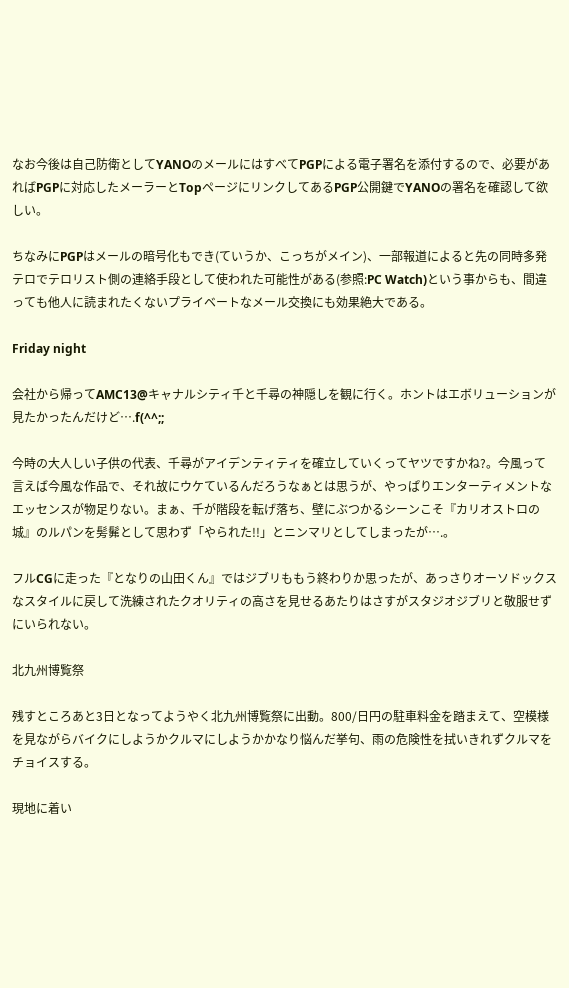なお今後は自己防衛としてYANOのメールにはすべてPGPによる電子署名を添付するので、必要があればPGPに対応したメーラーとTopページにリンクしてあるPGP公開鍵でYANOの署名を確認して欲しい。

ちなみにPGPはメールの暗号化もでき(ていうか、こっちがメイン)、一部報道によると先の同時多発テロでテロリスト側の連絡手段として使われた可能性がある(参照:PC Watch)という事からも、間違っても他人に読まれたくないプライベートなメール交換にも効果絶大である。

Friday night

会社から帰ってAMC13@キャナルシティ千と千尋の神隠しを観に行く。ホントはエボリューションが見たかったんだけど….f(^^;;

今時の大人しい子供の代表、千尋がアイデンティティを確立していくってヤツですかね?。今風って言えば今風な作品で、それ故にウケているんだろうなぁとは思うが、やっぱりエンターティメントなエッセンスが物足りない。まぁ、千が階段を転げ落ち、壁にぶつかるシーンこそ『カリオストロの城』のルパンを髣髴として思わず「やられた!!」とニンマリとしてしまったが….。

フルCGに走った『となりの山田くん』ではジブリももう終わりか思ったが、あっさりオーソドックスなスタイルに戻して洗練されたクオリティの高さを見せるあたりはさすがスタジオジブリと敬服せずにいられない。

北九州博覧祭

残すところあと3日となってようやく北九州博覧祭に出動。800/日円の駐車料金を踏まえて、空模様を見ながらバイクにしようかクルマにしようかかなり悩んだ挙句、雨の危険性を拭いきれずクルマをチョイスする。

現地に着い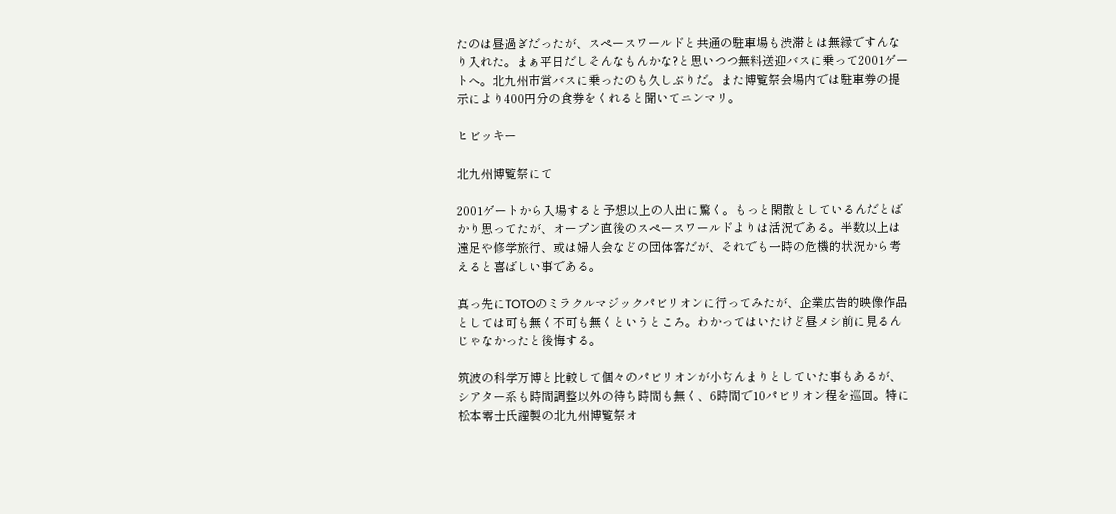たのは昼過ぎだったが、スペースワールドと共通の駐車場も渋滞とは無縁ですんなり入れた。まぁ平日だしそんなもんかな?と思いつつ無料送迎バスに乗って2001ゲートへ。北九州市営バスに乗ったのも久しぶりだ。また博覧祭会場内では駐車券の提示により400円分の食券をくれると聞いてニンマリ。

ヒビッキー

北九州博覧祭にて

2001ゲートから入場すると予想以上の人出に驚く。もっと閑散としているんだとばかり思ってたが、オープン直後のスペースワールドよりは活況である。半数以上は遠足や修学旅行、或は婦人会などの団体客だが、それでも一時の危機的状況から考えると喜ばしい事である。

真っ先にTOTOのミラクルマジックパビリオンに行ってみたが、企業広告的映像作品としては可も無く不可も無くというところ。わかってはいたけど昼メシ前に見るんじゃなかったと後悔する。

筑波の科学万博と比較して個々のパビリオンが小ぢんまりとしていた事もあるが、シアター系も時間調整以外の待ち時間も無く、6時間で10パビリオン程を巡回。特に松本零士氏謹製の北九州博覧祭オ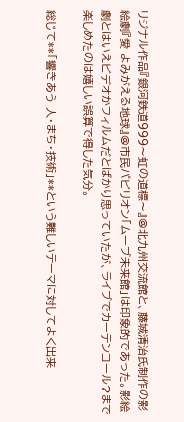リジナル作品『銀河鉄道999〜虹の道標〜』@北九州交流館と、藤城清治氏制作の影絵劇『愛 よみがえる地球』@市民パビリオン「ムーブ未来館」は印象的であった。影絵劇とはいえビデオかフィルムだとばかり思っていたが、ライブでカーテンコール?まで楽しめたのは嬉しい誤算で得した気分。

総じて**「響きあう 人・まち・技術」**という難しいテーマに対してよく出来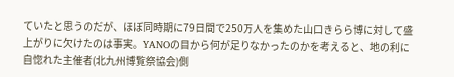ていたと思うのだが、ほぼ同時期に79日間で250万人を集めた山口きらら博に対して盛上がりに欠けたのは事実。YANOの目から何が足りなかったのかを考えると、地の利に自惚れた主催者(北九州博覧祭協会)側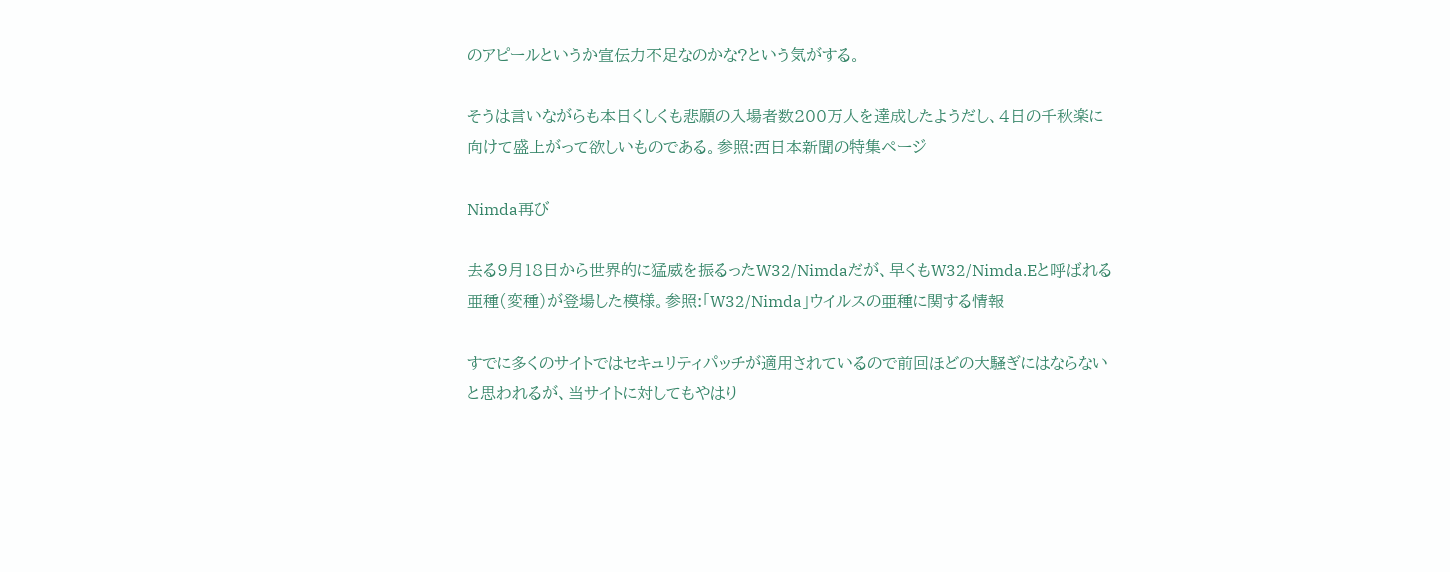のアピールというか宣伝力不足なのかな?という気がする。

そうは言いながらも本日くしくも悲願の入場者数200万人を達成したようだし、4日の千秋楽に向けて盛上がって欲しいものである。参照:西日本新聞の特集ページ

Nimda再び

去る9月18日から世界的に猛威を振るったW32/Nimdaだが、早くもW32/Nimda.Eと呼ばれる亜種(変種)が登場した模様。参照:「W32/Nimda」ウイルスの亜種に関する情報

すでに多くのサイトではセキュリティパッチが適用されているので前回ほどの大騒ぎにはならないと思われるが、当サイトに対してもやはり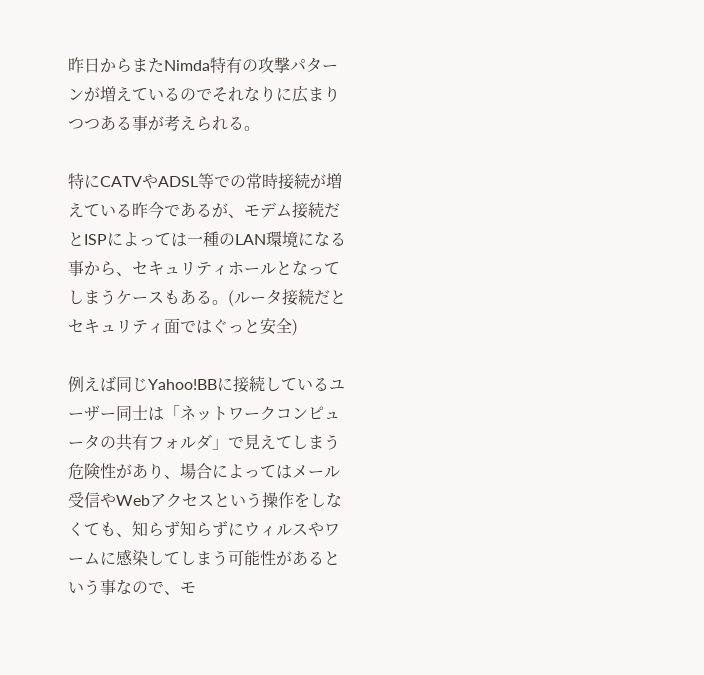昨日からまたNimda特有の攻撃パターンが増えているのでそれなりに広まりつつある事が考えられる。

特にCATVやADSL等での常時接続が増えている昨今であるが、モデム接続だとISPによっては一種のLAN環境になる事から、セキュリティホールとなってしまうケースもある。(ルータ接続だとセキュリティ面ではぐっと安全)

例えば同じYahoo!BBに接続しているユーザー同士は「ネットワークコンピュータの共有フォルダ」で見えてしまう危険性があり、場合によってはメール受信やWebアクセスという操作をしなくても、知らず知らずにウィルスやワームに感染してしまう可能性があるという事なので、モ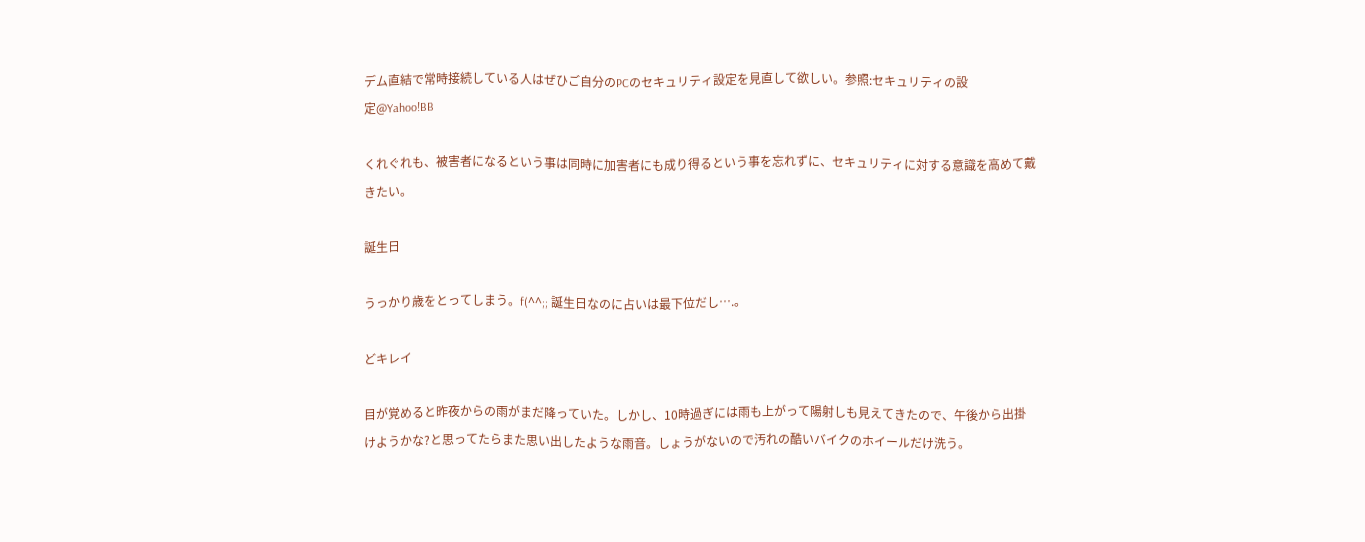デム直結で常時接続している人はぜひご自分のPCのセキュリティ設定を見直して欲しい。参照:セキュリティの設定@Yahoo!BB

くれぐれも、被害者になるという事は同時に加害者にも成り得るという事を忘れずに、セキュリティに対する意識を高めて戴きたい。

誕生日

うっかり歳をとってしまう。f(^^;; 誕生日なのに占いは最下位だし….。

どキレイ

目が覚めると昨夜からの雨がまだ降っていた。しかし、10時過ぎには雨も上がって陽射しも見えてきたので、午後から出掛けようかな?と思ってたらまた思い出したような雨音。しょうがないので汚れの酷いバイクのホイールだけ洗う。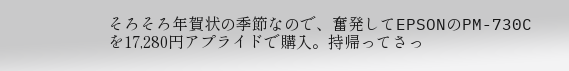そろそろ年賀状の季節なので、奮発してEPSONのPM-730Cを17,280円アプライドで購入。持帰ってさっ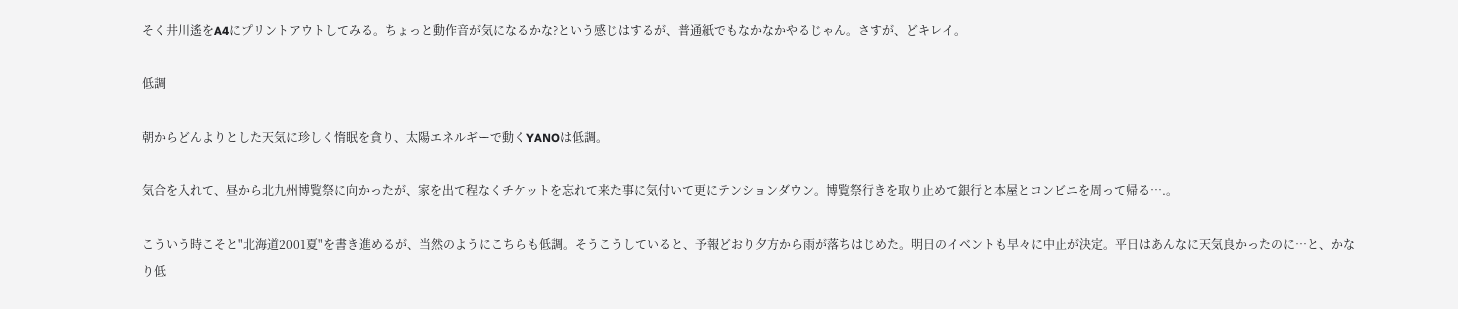そく井川遙をA4にプリントアウトしてみる。ちょっと動作音が気になるかな?という感じはするが、普通紙でもなかなかやるじゃん。さすが、どキレイ。

低調

朝からどんよりとした天気に珍しく惰眠を貪り、太陽エネルギーで動くYANOは低調。

気合を入れて、昼から北九州博覧祭に向かったが、家を出て程なくチケットを忘れて来た事に気付いて更にテンションダウン。博覧祭行きを取り止めて銀行と本屋とコンビニを周って帰る….。

こういう時こそと"北海道2001夏"を書き進めるが、当然のようにこちらも低調。そうこうしていると、予報どおり夕方から雨が落ちはじめた。明日のイベントも早々に中止が決定。平日はあんなに天気良かったのに…と、かなり低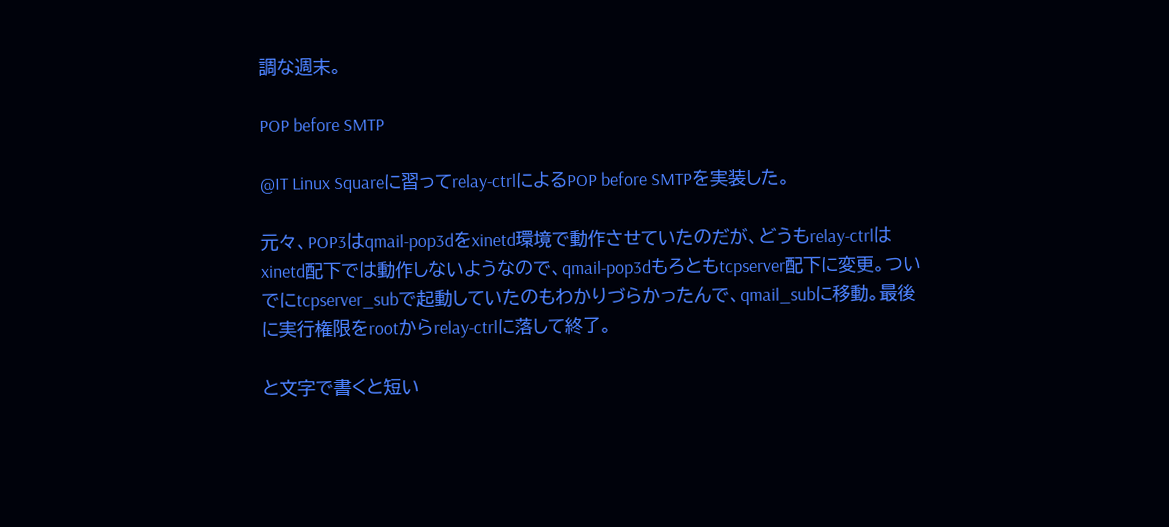調な週末。

POP before SMTP

@IT Linux Squareに習ってrelay-ctrlによるPOP before SMTPを実装した。

元々、POP3はqmail-pop3dをxinetd環境で動作させていたのだが、どうもrelay-ctrlはxinetd配下では動作しないようなので、qmail-pop3dもろともtcpserver配下に変更。ついでにtcpserver_subで起動していたのもわかりづらかったんで、qmail_subに移動。最後に実行権限をrootからrelay-ctrlに落して終了。

と文字で書くと短い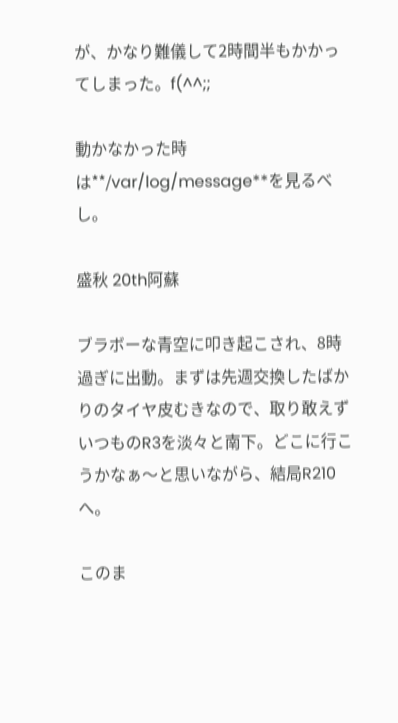が、かなり難儀して2時間半もかかってしまった。f(^^;;

動かなかった時は**/var/log/message**を見るべし。

盛秋 20th阿蘇

ブラボーな青空に叩き起こされ、8時過ぎに出動。まずは先週交換したばかりのタイヤ皮むきなので、取り敢えずいつものR3を淡々と南下。どこに行こうかなぁ〜と思いながら、結局R210へ。

このま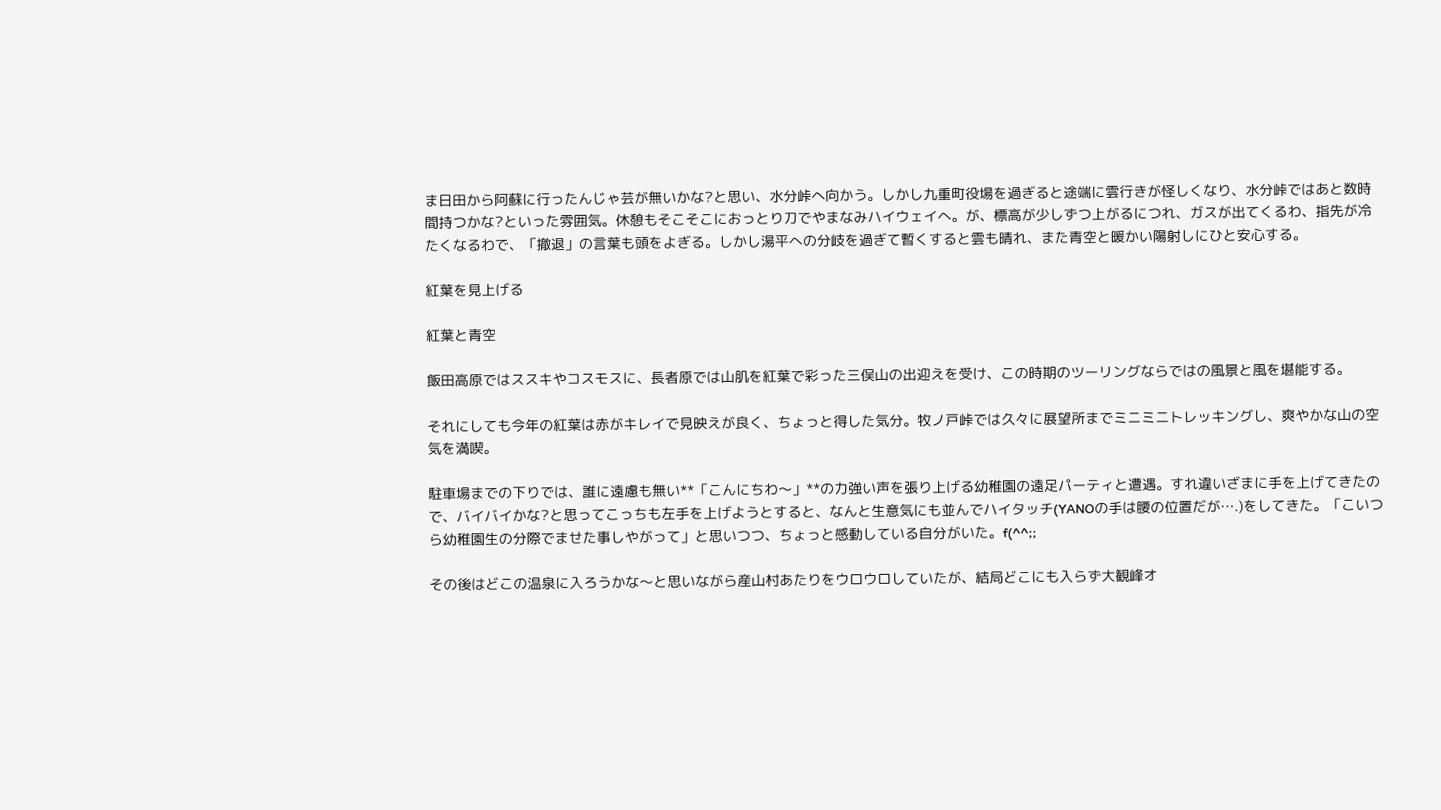ま日田から阿蘇に行ったんじゃ芸が無いかな?と思い、水分峠へ向かう。しかし九重町役場を過ぎると途端に雲行きが怪しくなり、水分峠ではあと数時間持つかな?といった雰囲気。休憩もそこそこにおっとり刀でやまなみハイウェイへ。が、標高が少しずつ上がるにつれ、ガスが出てくるわ、指先が冷たくなるわで、「撤退」の言葉も頭をよぎる。しかし湯平への分岐を過ぎて暫くすると雲も晴れ、また青空と暖かい陽射しにひと安心する。

紅葉を見上げる

紅葉と青空

飯田高原ではススキやコスモスに、長者原では山肌を紅葉で彩った三俣山の出迎えを受け、この時期のツーリングならではの風景と風を堪能する。

それにしても今年の紅葉は赤がキレイで見映えが良く、ちょっと得した気分。牧ノ戸峠では久々に展望所までミニミニトレッキングし、爽やかな山の空気を満喫。

駐車場までの下りでは、誰に遠慮も無い**「こんにちわ〜」**の力強い声を張り上げる幼稚園の遠足パーティと遭遇。すれ違いざまに手を上げてきたので、バイバイかな?と思ってこっちも左手を上げようとすると、なんと生意気にも並んでハイタッチ(YANOの手は腰の位置だが….)をしてきた。「こいつら幼稚園生の分際でませた事しやがって」と思いつつ、ちょっと感動している自分がいた。f(^^;;

その後はどこの温泉に入ろうかな〜と思いながら産山村あたりをウロウロしていたが、結局どこにも入らず大観峰オ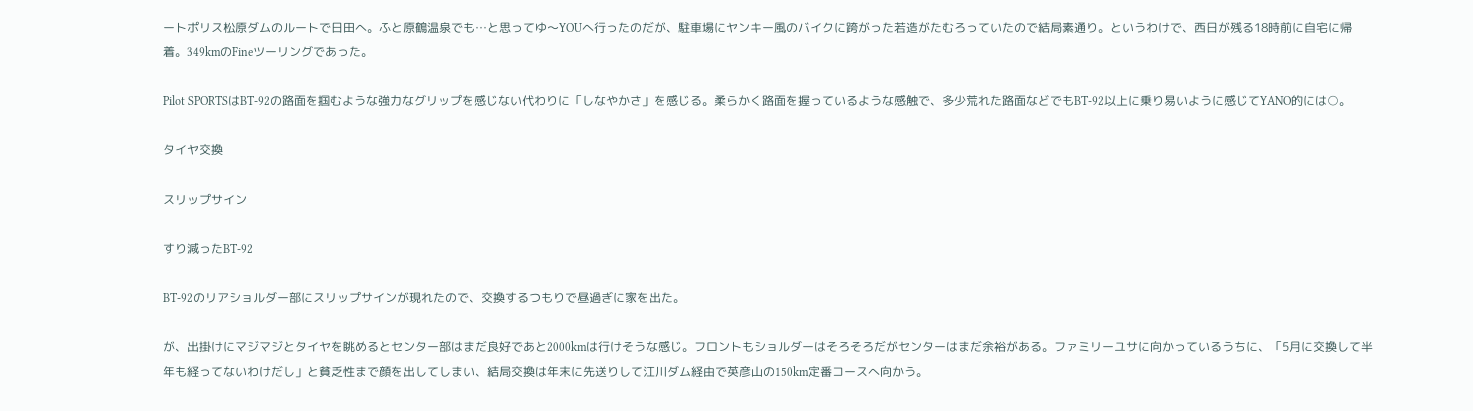ートポリス松原ダムのルートで日田へ。ふと原鶴温泉でも…と思ってゆ〜YOUへ行ったのだが、駐車場にヤンキー風のバイクに跨がった若造がたむろっていたので結局素通り。というわけで、西日が残る18時前に自宅に帰着。349kmのFineツーリングであった。

Pilot SPORTSはBT-92の路面を掴むような強力なグリップを感じない代わりに「しなやかさ」を感じる。柔らかく路面を握っているような感触で、多少荒れた路面などでもBT-92以上に乗り易いように感じてYANO的には○。

タイヤ交換

スリップサイン

すり減ったBT-92

BT-92のリアショルダー部にスリップサインが現れたので、交換するつもりで昼過ぎに家を出た。

が、出掛けにマジマジとタイヤを眺めるとセンター部はまだ良好であと2000kmは行けそうな感じ。フロントもショルダーはそろそろだがセンターはまだ余裕がある。ファミリーユサに向かっているうちに、「5月に交換して半年も経ってないわけだし」と貧乏性まで顔を出してしまい、結局交換は年末に先送りして江川ダム経由で英彦山の150km定番コースへ向かう。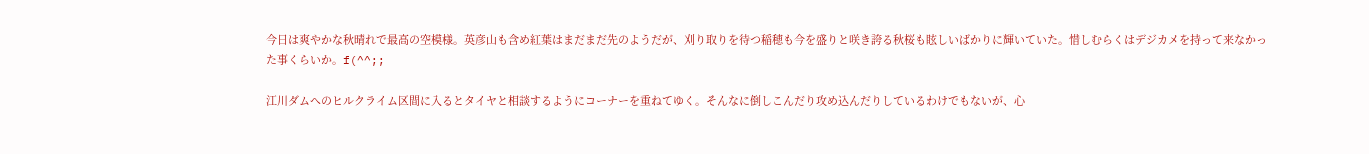今日は爽やかな秋晴れで最高の空模様。英彦山も含め紅葉はまだまだ先のようだが、刈り取りを待つ稲穂も今を盛りと咲き誇る秋桜も眩しいばかりに輝いていた。惜しむらくはデジカメを持って来なかった事くらいか。f(^^;;

江川ダムへのヒルクライム区間に入るとタイヤと相談するようにコーナーを重ねてゆく。そんなに倒しこんだり攻め込んだりしているわけでもないが、心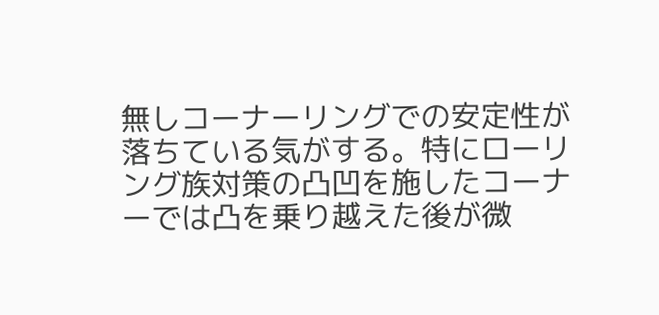無しコーナーリングでの安定性が落ちている気がする。特にローリング族対策の凸凹を施したコーナーでは凸を乗り越えた後が微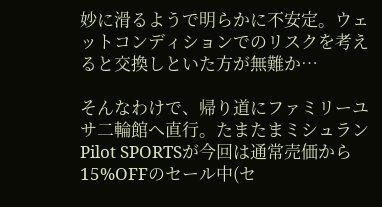妙に滑るようで明らかに不安定。ウェットコンディションでのリスクを考えると交換しといた方が無難か…

そんなわけで、帰り道にファミリーユサ二輪館へ直行。たまたまミシュランPilot SPORTSが今回は通常売価から15%OFFのセール中(セ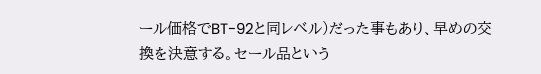ール価格でBT-92と同レベル)だった事もあり、早めの交換を決意する。セール品という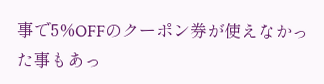事で5%OFFのクーポン券が使えなかった事もあっ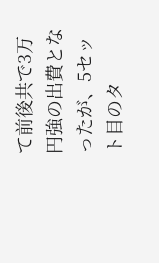て前後共で3万円強の出費となったが、5セット目のタ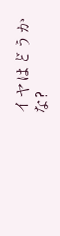イヤはどうかな?